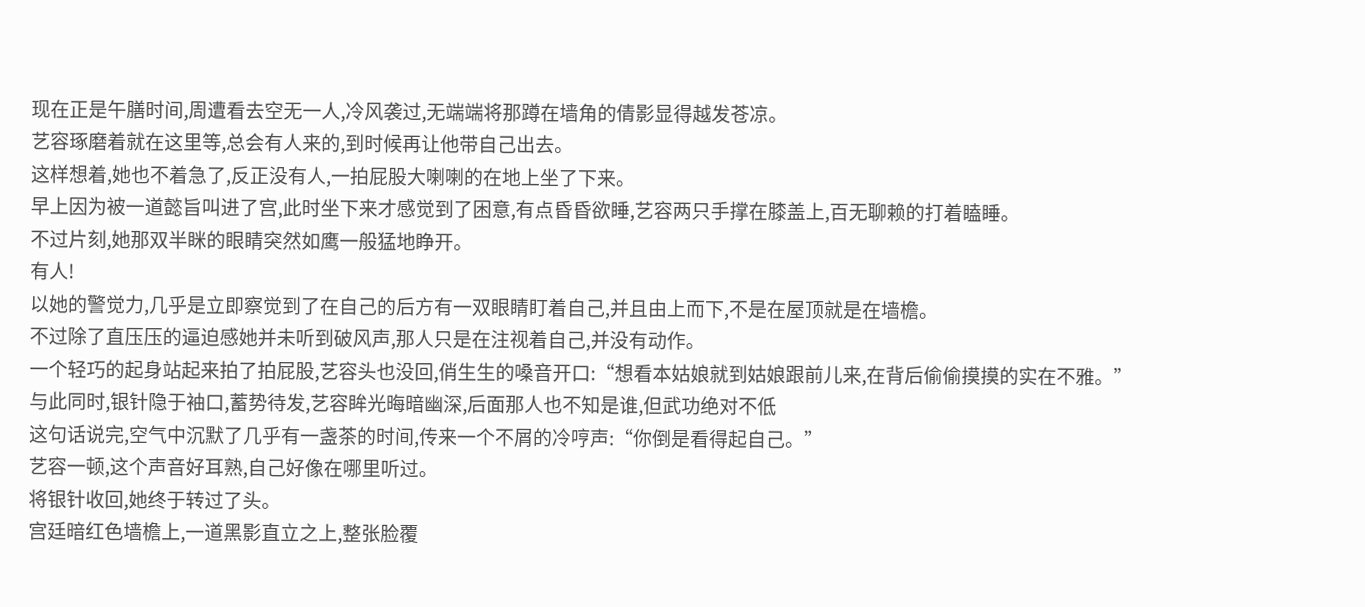现在正是午膳时间,周遭看去空无一人,冷风袭过,无端端将那蹲在墙角的倩影显得越发苍凉。
艺容琢磨着就在这里等,总会有人来的,到时候再让他带自己出去。
这样想着,她也不着急了,反正没有人,一拍屁股大喇喇的在地上坐了下来。
早上因为被一道懿旨叫进了宫,此时坐下来才感觉到了困意,有点昏昏欲睡,艺容两只手撑在膝盖上,百无聊赖的打着瞌睡。
不过片刻,她那双半眯的眼睛突然如鹰一般猛地睁开。
有人!
以她的警觉力,几乎是立即察觉到了在自己的后方有一双眼睛盯着自己,并且由上而下,不是在屋顶就是在墙檐。
不过除了直压压的逼迫感她并未听到破风声,那人只是在注视着自己,并没有动作。
一个轻巧的起身站起来拍了拍屁股,艺容头也没回,俏生生的嗓音开口:“想看本姑娘就到姑娘跟前儿来,在背后偷偷摸摸的实在不雅。”
与此同时,银针隐于袖口,蓄势待发,艺容眸光晦暗幽深,后面那人也不知是谁,但武功绝对不低
这句话说完,空气中沉默了几乎有一盏茶的时间,传来一个不屑的冷哼声:“你倒是看得起自己。”
艺容一顿,这个声音好耳熟,自己好像在哪里听过。
将银针收回,她终于转过了头。
宫廷暗红色墙檐上,一道黑影直立之上,整张脸覆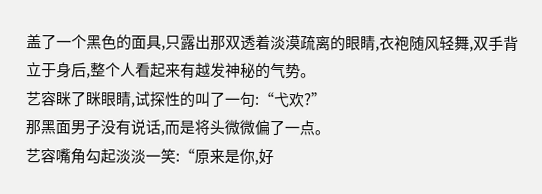盖了一个黑色的面具,只露出那双透着淡漠疏离的眼睛,衣袍随风轻舞,双手背立于身后,整个人看起来有越发神秘的气势。
艺容眯了眯眼睛,试探性的叫了一句:“弋欢?”
那黑面男子没有说话,而是将头微微偏了一点。
艺容嘴角勾起淡淡一笑:“原来是你,好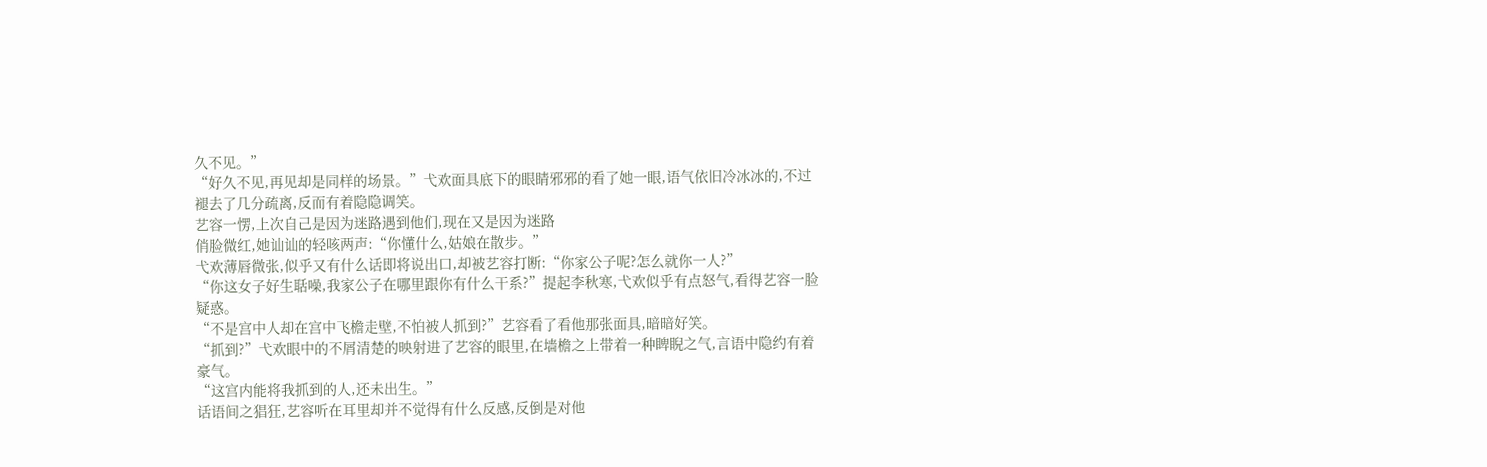久不见。”
“好久不见,再见却是同样的场景。”弋欢面具底下的眼睛邪邪的看了她一眼,语气依旧冷冰冰的,不过褪去了几分疏离,反而有着隐隐调笑。
艺容一愣,上次自己是因为迷路遇到他们,现在又是因为迷路
俏脸微红,她讪讪的轻咳两声:“你懂什么,姑娘在散步。”
弋欢薄唇微张,似乎又有什么话即将说出口,却被艺容打断:“你家公子呢?怎么就你一人?”
“你这女子好生聒噪,我家公子在哪里跟你有什么干系?”提起李秋寒,弋欢似乎有点怒气,看得艺容一脸疑惑。
“不是宫中人却在宫中飞檐走壁,不怕被人抓到?”艺容看了看他那张面具,暗暗好笑。
“抓到?”弋欢眼中的不屑清楚的映射进了艺容的眼里,在墙檐之上带着一种睥睨之气,言语中隐约有着豪气。
“这宫内能将我抓到的人,还未出生。”
话语间之猖狂,艺容听在耳里却并不觉得有什么反感,反倒是对他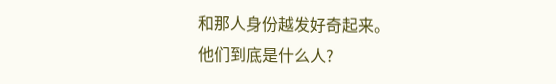和那人身份越发好奇起来。
他们到底是什么人?